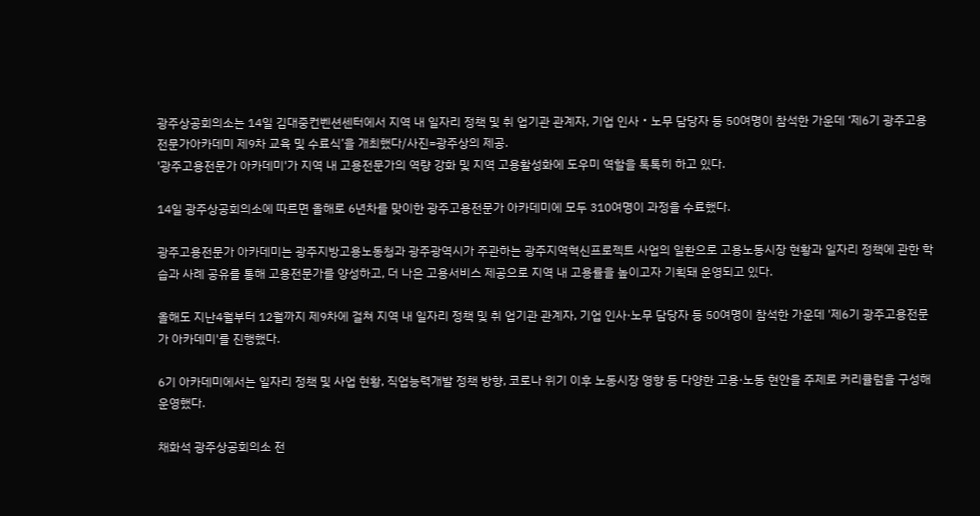광주상공회의소는 14일 김대중컨벤션센터에서 지역 내 일자리 정책 및 취 업기관 관계자, 기업 인사・노무 담당자 등 50여명이 참석한 가운데 ‘제6기 광주고용전문가아카데미 제9차 교육 및 수료식’을 개최했다/사진=광주상의 제공.
'광주고용전문가 아카데미'가 지역 내 고용전문가의 역량 강화 및 지역 고용활성화에 도우미 역할을 톡톡히 하고 있다.

14일 광주상공회의소에 따르면 올해로 6년차를 맞이한 광주고용전문가 아카데미에 모두 310여명이 과정을 수료했다.

광주고용전문가 아카데미는 광주지방고용노동청과 광주광역시가 주관하는 광주지역혁신프로젝트 사업의 일환으로 고용노동시장 현황과 일자리 정책에 관한 학습과 사례 공유를 통해 고용전문가를 양성하고, 더 나은 고용서비스 제공으로 지역 내 고용률을 높이고자 기획돼 운영되고 있다.

올해도 지난4월부터 12월까지 제9차에 걸쳐 지역 내 일자리 정책 및 취 업기관 관계자, 기업 인사·노무 담당자 등 50여명이 참석한 가운데 '제6기 광주고용전문가 아카데미'를 진행했다.

6기 아카데미에서는 일자리 정책 및 사업 현황, 직업능력개발 정책 방향, 코로나 위기 이후 노동시장 영향 등 다양한 고용·노동 현안을 주제로 커리큘럼을 구성해 운영했다.

채화석 광주상공회의소 전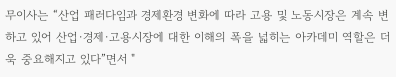무이사는 “산업 패러다임과 경제환경 변화에 따라 고용 및 노동시장은 계속 변하고 있어 산업·경제·고용시장에 대한 이해의 폭을 넓히는 아카데미 역할은 더욱 중요해지고 있다”면서 "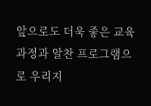앞으로도 더욱 좋은 교육과정과 알찬 프로그램으로 우리지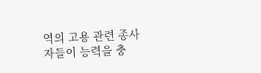역의 고용 관련 종사자들이 능력을 충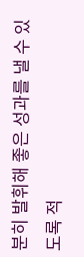분히 발휘해 좋은 성과를 낼 수 있도록 적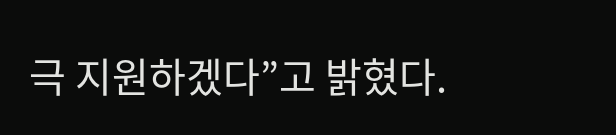극 지원하겠다”고 밝혔다.